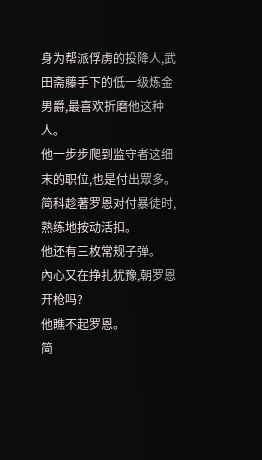身为帮派俘虏的投降人,武田斋藤手下的低一级炼金男爵,最喜欢折磨他这种人。
他一步步爬到监守者这细末的职位,也是付出眾多。
简科趁著罗恩对付暴徒时,熟练地按动活扣。
他还有三枚常规子弹。
內心又在挣扎犹豫,朝罗恩开枪吗?
他瞧不起罗恩。
简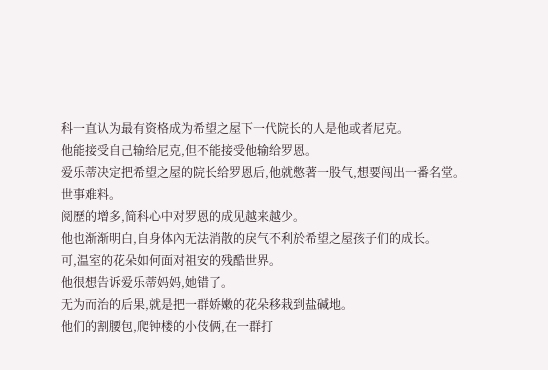科一直认为最有资格成为希望之屋下一代院长的人是他或者尼克。
他能接受自己输给尼克,但不能接受他输给罗恩。
爱乐蒂决定把希望之屋的院长给罗恩后,他就憋著一股气,想要闯出一番名堂。
世事难料。
阅歷的增多,简科心中对罗恩的成见越来越少。
他也渐渐明白,自身体內无法消散的戾气不利於希望之屋孩子们的成长。
可,温室的花朵如何面对祖安的残酷世界。
他很想告诉爱乐蒂妈妈,她错了。
无为而治的后果,就是把一群娇嫩的花朵移栽到盐碱地。
他们的割腰包,爬钟楼的小伎俩,在一群打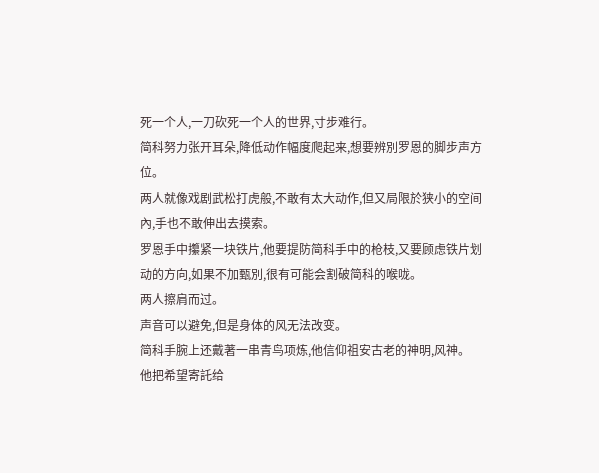死一个人,一刀砍死一个人的世界,寸步难行。
简科努力张开耳朵,降低动作幅度爬起来,想要辨別罗恩的脚步声方位。
两人就像戏剧武松打虎般,不敢有太大动作,但又局限於狭小的空间內,手也不敢伸出去摸索。
罗恩手中攥紧一块铁片,他要提防简科手中的枪枝,又要顾虑铁片划动的方向,如果不加甄別,很有可能会割破简科的喉咙。
两人擦肩而过。
声音可以避免,但是身体的风无法改变。
简科手腕上还戴著一串青鸟项炼,他信仰祖安古老的神明,风神。
他把希望寄託给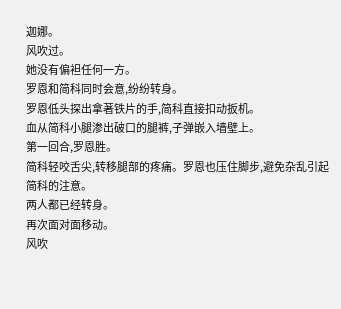迦娜。
风吹过。
她没有偏袒任何一方。
罗恩和简科同时会意,纷纷转身。
罗恩低头探出拿著铁片的手,简科直接扣动扳机。
血从简科小腿渗出破口的腿裤,子弹嵌入墙壁上。
第一回合,罗恩胜。
简科轻咬舌尖,转移腿部的疼痛。罗恩也压住脚步,避免杂乱引起简科的注意。
两人都已经转身。
再次面对面移动。
风吹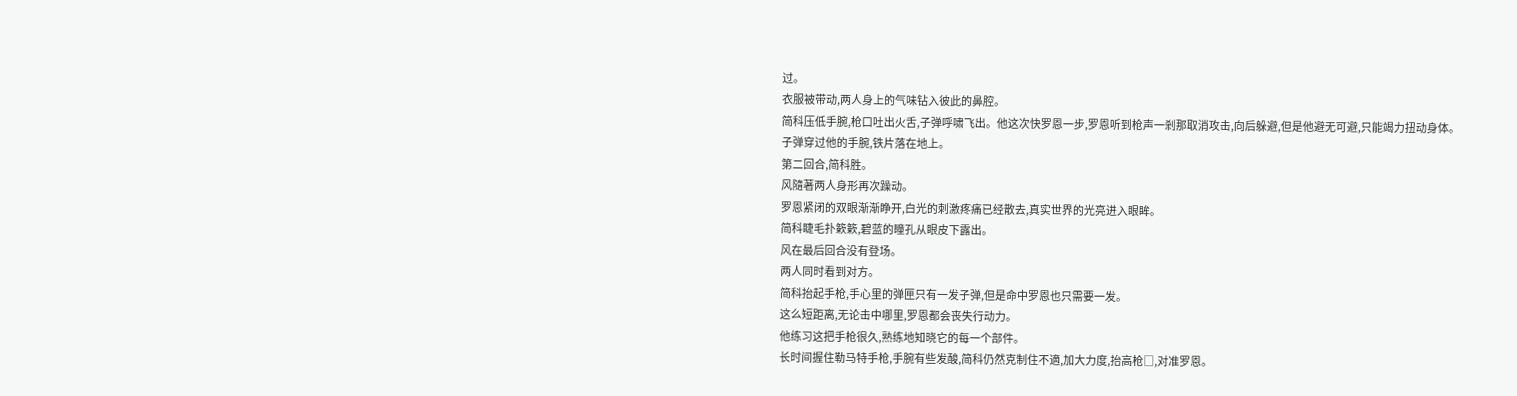过。
衣服被带动,两人身上的气味钻入彼此的鼻腔。
简科压低手腕,枪口吐出火舌,子弹呼啸飞出。他这次快罗恩一步,罗恩听到枪声一剎那取消攻击,向后躲避,但是他避无可避,只能竭力扭动身体。
子弹穿过他的手腕,铁片落在地上。
第二回合,简科胜。
风隨著两人身形再次躁动。
罗恩紧闭的双眼渐渐睁开,白光的刺激疼痛已经散去,真实世界的光亮进入眼眸。
简科睫毛扑簌簌,碧蓝的瞳孔从眼皮下露出。
风在最后回合没有登场。
两人同时看到对方。
简科抬起手枪,手心里的弹匣只有一发子弹,但是命中罗恩也只需要一发。
这么短距离,无论击中哪里,罗恩都会丧失行动力。
他练习这把手枪很久,熟练地知晓它的每一个部件。
长时间握住勒马特手枪,手腕有些发酸,简科仍然克制住不適,加大力度,抬高枪□,对准罗恩。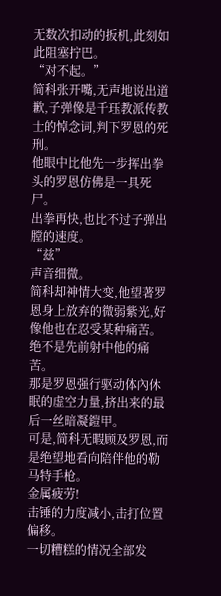无数次扣动的扳机,此刻如此阻塞拧巴。
“对不起。”
简科张开嘴,无声地说出道歉,子弹像是千珏教派传教士的悼念词,判下罗恩的死刑。
他眼中比他先一步挥出拳头的罗恩仿佛是一具死尸。
出拳再快,也比不过子弹出膛的速度。
“兹”
声音细微。
简科却神情大变,他望著罗恩身上放弃的微弱紫光,好像他也在忍受某种痛苦。
绝不是先前射中他的痛苦。
那是罗恩强行驱动体內休眠的虚空力量,挤出来的最后一丝暗凝鎧甲。
可是,简科无暇顾及罗恩,而是绝望地看向陪伴他的勒马特手枪。
金属疲劳!
击锤的力度减小,击打位置偏移。
一切糟糕的情况全部发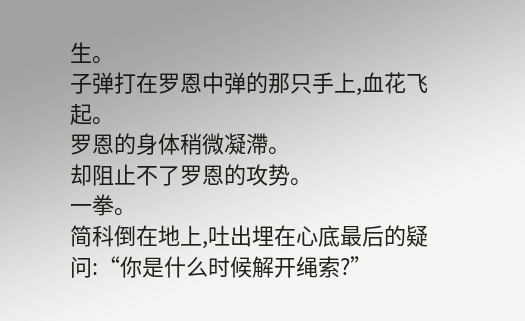生。
子弹打在罗恩中弹的那只手上,血花飞起。
罗恩的身体稍微凝滯。
却阻止不了罗恩的攻势。
一拳。
简科倒在地上,吐出埋在心底最后的疑问:“你是什么时候解开绳索?”